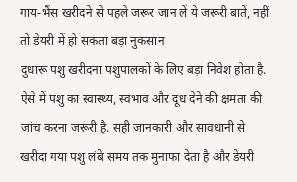गाय-भैंस खरीदने से पहले जरूर जान लें ये जरूरी बातें, नहीं तो डेयरी में हो सकता बड़ा नुकसान
दुधारू पशु खरीदना पशुपालकों के लिए बड़ा निवेश होता है. ऐसे में पशु का स्वास्थ्य, स्वभाव और दूध देने की क्षमता की जांच करना जरूरी है. सही जानकारी और सावधानी से खरीदा गया पशु लंबे समय तक मुनाफा देता है और डेयरी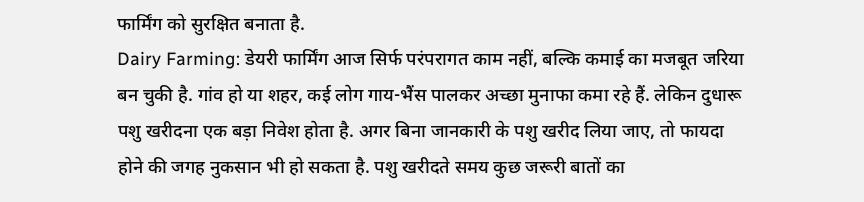फार्मिंग को सुरक्षित बनाता है.
Dairy Farming: डेयरी फार्मिंग आज सिर्फ परंपरागत काम नहीं, बल्कि कमाई का मजबूत जरिया बन चुकी है. गांव हो या शहर, कई लोग गाय-भैंस पालकर अच्छा मुनाफा कमा रहे हैं. लेकिन दुधारू पशु खरीदना एक बड़ा निवेश होता है. अगर बिना जानकारी के पशु खरीद लिया जाए, तो फायदा होने की जगह नुकसान भी हो सकता है. पशु खरीदते समय कुछ जरूरी बातों का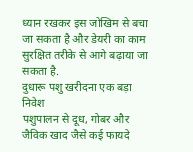ध्यान रखकर इस जोखिम से बचा जा सकता है और डेयरी का काम सुरक्षित तरीके से आगे बढ़ाया जा सकता है.
दुधारू पशु खरीदना एक बड़ा निवेश
पशुपालन से दूध, गोबर और जैविक खाद जैसे कई फायदे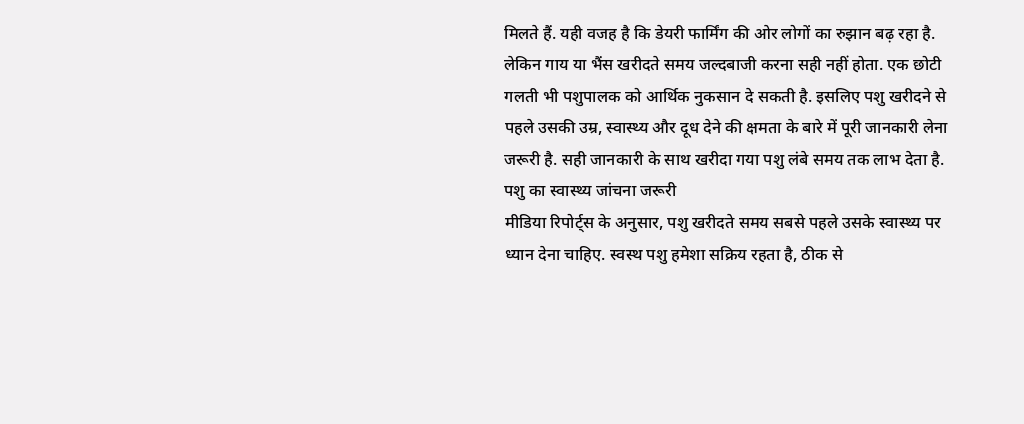मिलते हैं. यही वजह है कि डेयरी फार्मिंग की ओर लोगों का रुझान बढ़ रहा है. लेकिन गाय या भैंस खरीदते समय जल्दबाजी करना सही नहीं होता. एक छोटी गलती भी पशुपालक को आर्थिक नुकसान दे सकती है. इसलिए पशु खरीदने से पहले उसकी उम्र, स्वास्थ्य और दूध देने की क्षमता के बारे में पूरी जानकारी लेना जरूरी है. सही जानकारी के साथ खरीदा गया पशु लंबे समय तक लाभ देता है.
पशु का स्वास्थ्य जांचना जरूरी
मीडिया रिपोर्ट्स के अनुसार, पशु खरीदते समय सबसे पहले उसके स्वास्थ्य पर ध्यान देना चाहिए. स्वस्थ पशु हमेशा सक्रिय रहता है, ठीक से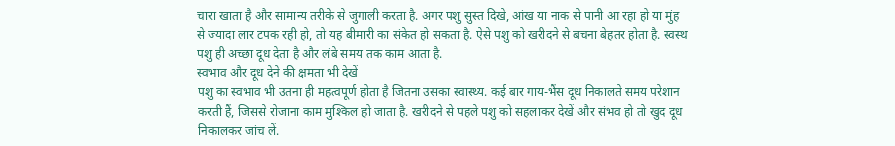चारा खाता है और सामान्य तरीके से जुगाली करता है. अगर पशु सुस्त दिखे, आंख या नाक से पानी आ रहा हो या मुंह से ज्यादा लार टपक रही हो, तो यह बीमारी का संकेत हो सकता है. ऐसे पशु को खरीदने से बचना बेहतर होता है. स्वस्थ पशु ही अच्छा दूध देता है और लंबे समय तक काम आता है.
स्वभाव और दूध देने की क्षमता भी देखें
पशु का स्वभाव भी उतना ही महत्वपूर्ण होता है जितना उसका स्वास्थ्य. कई बार गाय-भैंस दूध निकालते समय परेशान करती हैं, जिससे रोजाना काम मुश्किल हो जाता है. खरीदने से पहले पशु को सहलाकर देखें और संभव हो तो खुद दूध निकालकर जांच लें.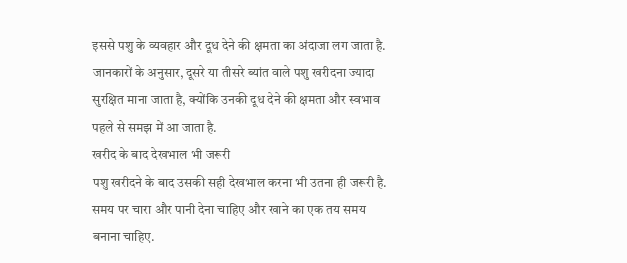इससे पशु के व्यवहार और दूध देने की क्षमता का अंदाजा लग जाता है. जानकारों के अनुसार, दूसरे या तीसरे ब्यांत वाले पशु खरीदना ज्यादा सुरक्षित माना जाता है, क्योंकि उनकी दूध देने की क्षमता और स्वभाव पहले से समझ में आ जाता है.
खरीद के बाद देखभाल भी जरूरी
पशु खरीदने के बाद उसकी सही देखभाल करना भी उतना ही जरूरी है. समय पर चारा और पानी देना चाहिए और खाने का एक तय समय बनाना चाहिए.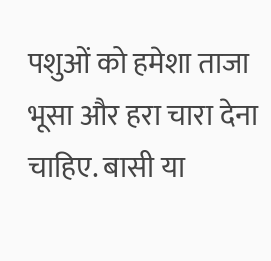पशुओं को हमेशा ताजा भूसा और हरा चारा देना चाहिए. बासी या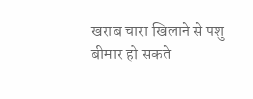खराब चारा खिलाने से पशु बीमार हो सकते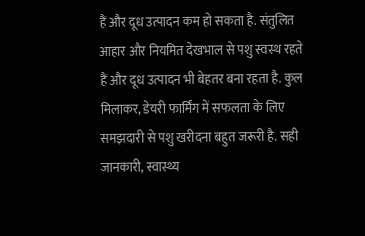हैं और दूध उत्पादन कम हो सकता है. संतुलित आहार और नियमित देखभाल से पशु स्वस्थ रहते हैं और दूध उत्पादन भी बेहतर बना रहता है. कुल मिलाकर, डेयरी फार्मिंग में सफलता के लिए समझदारी से पशु खरीदना बहुत जरूरी है. सही जानकारी, स्वास्थ्य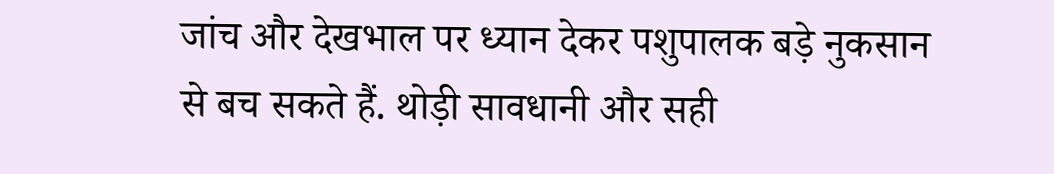जांच और देखभाल पर ध्यान देकर पशुपालक बड़े नुकसान से बच सकते हैं. थोड़ी सावधानी और सही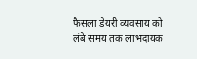फैसला डेयरी व्यवसाय को लंबे समय तक लाभदायक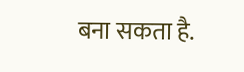बना सकता है.